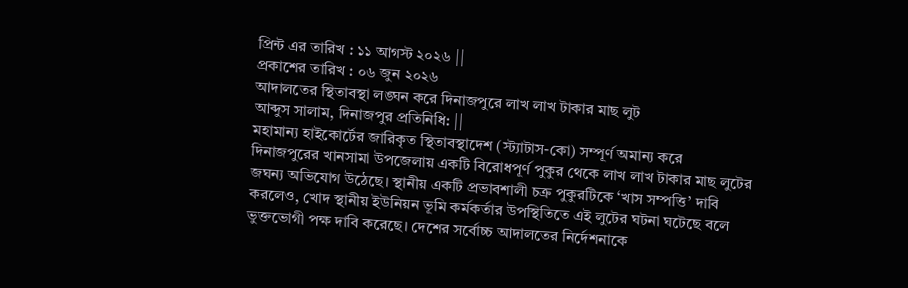প্রিন্ট এর তারিখ : ১১ আগস্ট ২০২৬ ||
প্রকাশের তারিখ : ০৬ জুন ২০২৬
আদালতের স্থিতাবস্থা লঙ্ঘন করে দিনাজপুরে লাখ লাখ টাকার মাছ লুট
আব্দুস সালাম, দিনাজপুর প্রতিনিধি: ||
মহামান্য হাইকোর্টের জারিকৃত স্থিতাবস্থাদেশ (স্ট্যাটাস-কো) সম্পূর্ণ অমান্য করে দিনাজপুরের খানসামা উপজেলায় একটি বিরোধপূর্ণ পুকুর থেকে লাখ লাখ টাকার মাছ লুটের জঘন্য অভিযোগ উঠেছে। স্থানীয় একটি প্রভাবশালী চক্র পুকুরটিকে ‘খাস সম্পত্তি’ দাবি করলেও, খোদ স্থানীয় ইউনিয়ন ভূমি কর্মকর্তার উপস্থিতিতে এই লুটের ঘটনা ঘটেছে বলে ভুক্তভোগী পক্ষ দাবি করেছে। দেশের সর্বোচ্চ আদালতের নির্দেশনাকে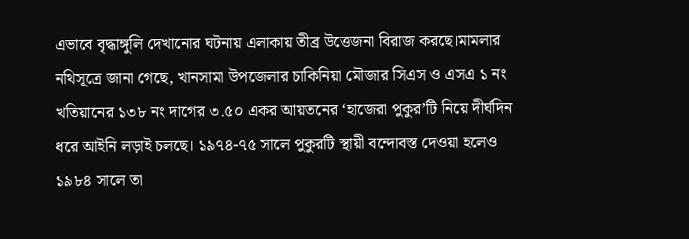এভাবে বৃদ্ধাঙ্গুলি দেখানোর ঘটনায় এলাকায় তীব্র উত্তেজনা বিরাজ করছে।মামলার নথিসূত্রে জানা গেছে, খানসামা উপজেলার চাকিনিয়া মৌজার সিএস ও এসএ ১ নং খতিয়ানের ১৩৮ নং দাগের ৩.৫০ একর আয়তনের ‘হাজেরা পুকুর’টি নিয়ে দীর্ঘদিন ধরে আইনি লড়াই চলছে। ১৯৭৪-৭৫ সালে পুকুরটি স্থায়ী বন্দোবস্ত দেওয়া হলেও ১৯৮৪ সালে তা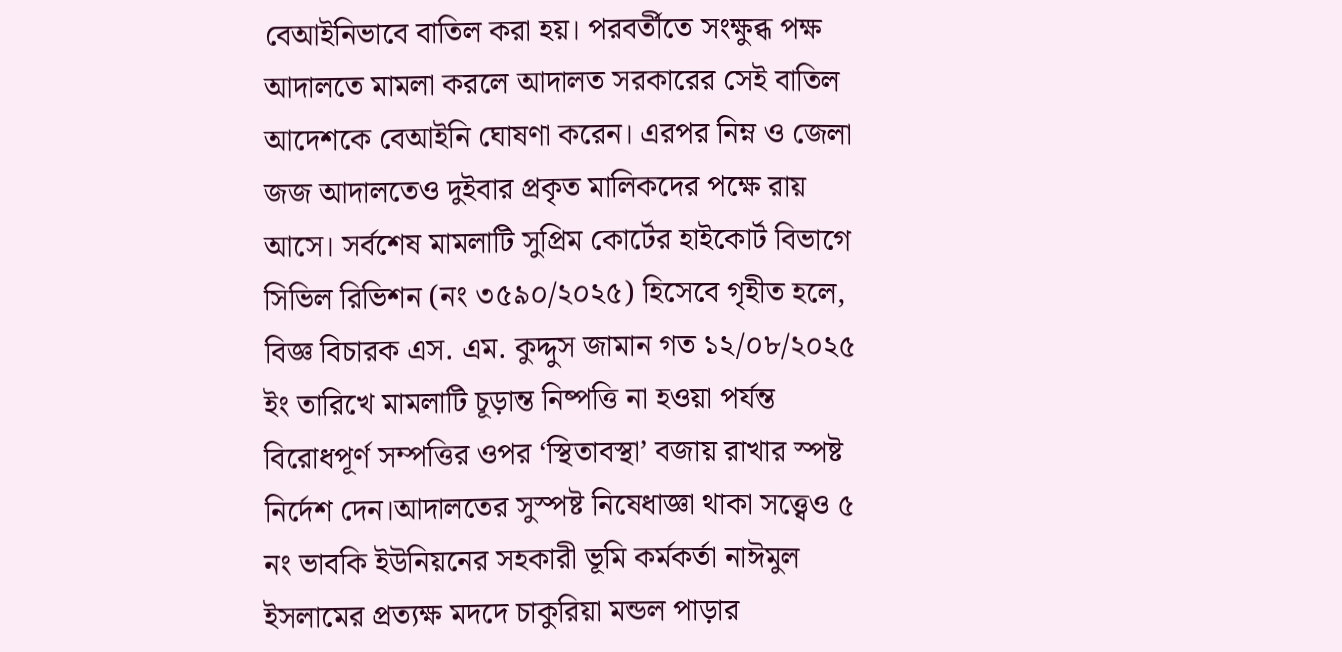বেআইনিভাবে বাতিল করা হয়। পরবর্তীতে সংক্ষুব্ধ পক্ষ আদালতে মামলা করলে আদালত সরকারের সেই বাতিল আদেশকে বেআইনি ঘোষণা করেন। এরপর নিম্ন ও জেলা জজ আদালতেও দুইবার প্রকৃত মালিকদের পক্ষে রায় আসে। সর্বশেষ মামলাটি সুপ্রিম কোর্টের হাইকোর্ট বিভাগে সিভিল রিভিশন (নং ৩৫৯০/২০২৫) হিসেবে গৃহীত হলে, বিজ্ঞ বিচারক এস. এম. কুদ্দুস জামান গত ১২/০৮/২০২৫ ইং তারিখে মামলাটি চূড়ান্ত নিষ্পত্তি না হওয়া পর্যন্ত বিরোধপূর্ণ সম্পত্তির ওপর ‘স্থিতাবস্থা’ বজায় রাখার স্পষ্ট নির্দেশ দেন।আদালতের সুস্পষ্ট নিষেধাজ্ঞা থাকা সত্ত্বেও ৫ নং ভাবকি ইউনিয়নের সহকারী ভূমি কর্মকর্তা নাঈমুল ইসলামের প্রত্যক্ষ মদদে চাকুরিয়া মন্ডল পাড়ার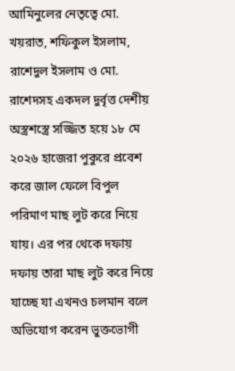আমিনুলের নেতৃত্বে মো. খয়রাত, শফিকুল ইসলাম, রাশেদুল ইসলাম ও মো. রাশেদসহ একদল দুর্বৃত্ত দেশীয় অস্ত্রশস্ত্রে সজ্জিত হয়ে ১৮ মে ২০২৬ হাজেরা পুকুরে প্রবেশ করে জাল ফেলে বিপুল পরিমাণ মাছ লুট করে নিয়ে যায়। এর পর থেকে দফায় দফায় তারা মাছ লুট করে নিয়ে যাচ্ছে যা এখনও চলমান বলে অভিযোগ করেন ভুক্তভোগী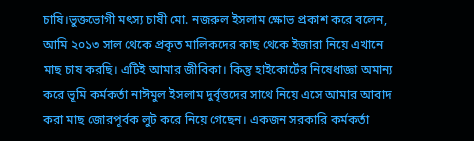চাষি।ভুক্তভোগী মৎস্য চাষী মো. নজরুল ইসলাম ক্ষোভ প্রকাশ করে বলেন, আমি ২০১৩ সাল থেকে প্রকৃত মালিকদের কাছ থেকে ইজারা নিয়ে এখানে মাছ চাষ করছি। এটিই আমার জীবিকা। কিন্তু হাইকোর্টের নিষেধাজ্ঞা অমান্য করে ভূমি কর্মকর্তা নাঈমুল ইসলাম দুর্বৃত্তদের সাথে নিয়ে এসে আমার আবাদ করা মাছ জোরপূর্বক লুট করে নিয়ে গেছেন। একজন সরকারি কর্মকর্তা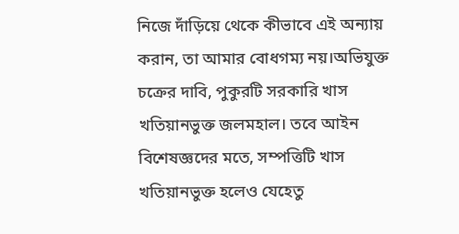নিজে দাঁড়িয়ে থেকে কীভাবে এই অন্যায় করান, তা আমার বোধগম্য নয়।অভিযুক্ত চক্রের দাবি, পুকুরটি সরকারি খাস খতিয়ানভুক্ত জলমহাল। তবে আইন বিশেষজ্ঞদের মতে, সম্পত্তিটি খাস খতিয়ানভুক্ত হলেও যেহেতু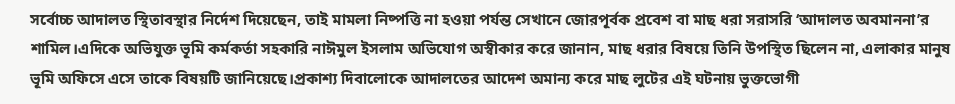সর্বোচ্চ আদালত স্থিতাবস্থার নির্দেশ দিয়েছেন, তাই মামলা নিষ্পত্তি না হওয়া পর্যন্ত সেখানে জোরপূর্বক প্রবেশ বা মাছ ধরা সরাসরি ‘আদালত অবমাননা’র শামিল।এদিকে অভিযুক্ত ভূমি কর্মকর্তা সহকারি নাঈমুল ইসলাম অভিযোগ অস্বীকার করে জানান, মাছ ধরার বিষয়ে তিনি উপস্থিত ছিলেন না, এলাকার মানুষ ভূমি অফিসে এসে তাকে বিষয়টি জানিয়েছে।প্রকাশ্য দিবালোকে আদালতের আদেশ অমান্য করে মাছ লুটের এই ঘটনায় ভুক্তভোগী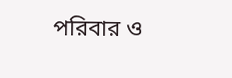পরিবার ও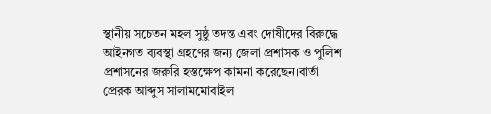স্থানীয় সচেতন মহল সুষ্ঠু তদন্ত এবং দোষীদের বিরুদ্ধে আইনগত ব্যবস্থা গ্রহণের জন্য জেলা প্রশাসক ও পুলিশ প্রশাসনের জরুরি হস্তক্ষেপ কামনা করেছেন।বার্তা প্রেরক আব্দুস সালামমোবাইল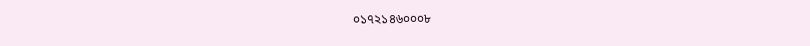০১৭২১৪৬০০০৮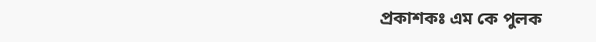প্রকাশকঃ এম কে পুলক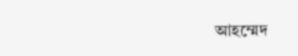আহম্মেদ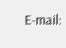E-mail: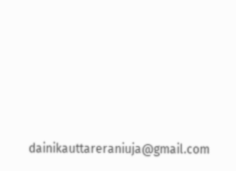dainikauttareraniuja@gmail.com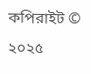কপিরাইট © ২০২৫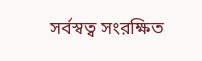সর্বস্বত্ব সংরক্ষিত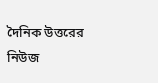দৈনিক উত্তরের নিউজ